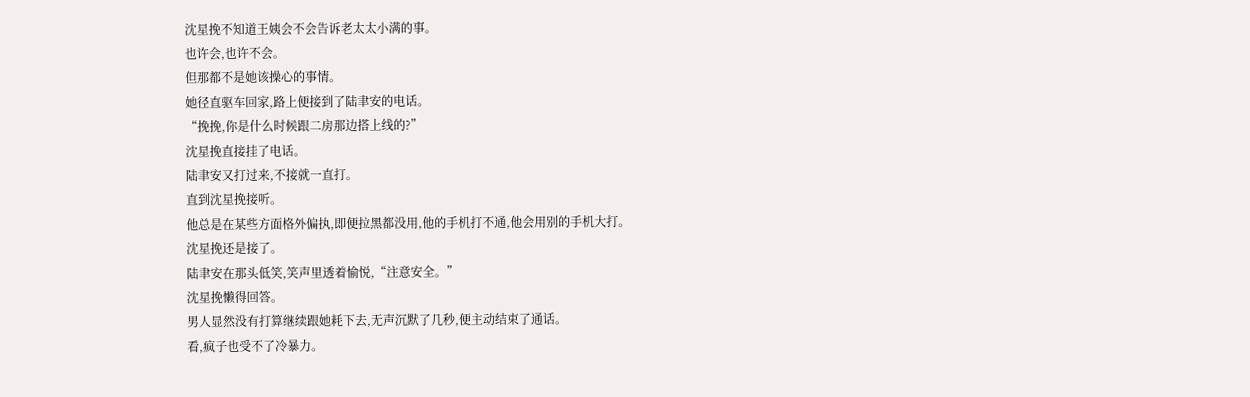沈星挽不知道王姨会不会告诉老太太小满的事。
也许会,也许不会。
但那都不是她该操心的事情。
她径直驱车回家,路上便接到了陆聿安的电话。
“挽挽,你是什么时候跟二房那边搭上线的?”
沈星挽直接挂了电话。
陆聿安又打过来,不接就一直打。
直到沈星挽接听。
他总是在某些方面格外偏执,即便拉黑都没用,他的手机打不通,他会用别的手机大打。
沈星挽还是接了。
陆聿安在那头低笑,笑声里透着愉悦,“注意安全。”
沈星挽懒得回答。
男人显然没有打算继续跟她耗下去,无声沉默了几秒,便主动结束了通话。
看,疯子也受不了冷暴力。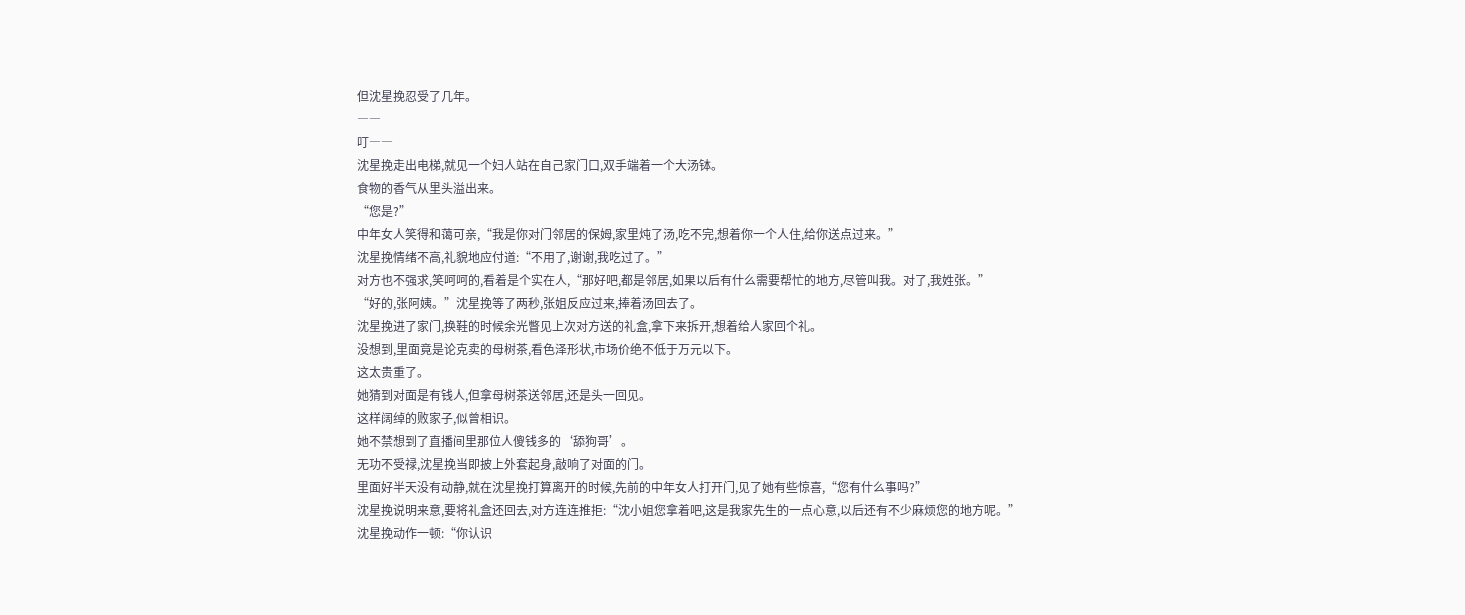但沈星挽忍受了几年。
――
叮――
沈星挽走出电梯,就见一个妇人站在自己家门口,双手端着一个大汤钵。
食物的香气从里头溢出来。
“您是?”
中年女人笑得和蔼可亲,“我是你对门邻居的保姆,家里炖了汤,吃不完,想着你一个人住,给你送点过来。”
沈星挽情绪不高,礼貌地应付道:“不用了,谢谢,我吃过了。”
对方也不强求,笑呵呵的,看着是个实在人,“那好吧,都是邻居,如果以后有什么需要帮忙的地方,尽管叫我。对了,我姓张。”
“好的,张阿姨。”沈星挽等了两秒,张姐反应过来,捧着汤回去了。
沈星挽进了家门,换鞋的时候余光瞥见上次对方送的礼盒,拿下来拆开,想着给人家回个礼。
没想到,里面竟是论克卖的母树茶,看色泽形状,市场价绝不低于万元以下。
这太贵重了。
她猜到对面是有钱人,但拿母树茶送邻居,还是头一回见。
这样阔绰的败家子,似曾相识。
她不禁想到了直播间里那位人傻钱多的‘舔狗哥’。
无功不受禄,沈星挽当即披上外套起身,敲响了对面的门。
里面好半天没有动静,就在沈星挽打算离开的时候,先前的中年女人打开门,见了她有些惊喜,“您有什么事吗?”
沈星挽说明来意,要将礼盒还回去,对方连连推拒:“沈小姐您拿着吧,这是我家先生的一点心意,以后还有不少麻烦您的地方呢。”
沈星挽动作一顿:“你认识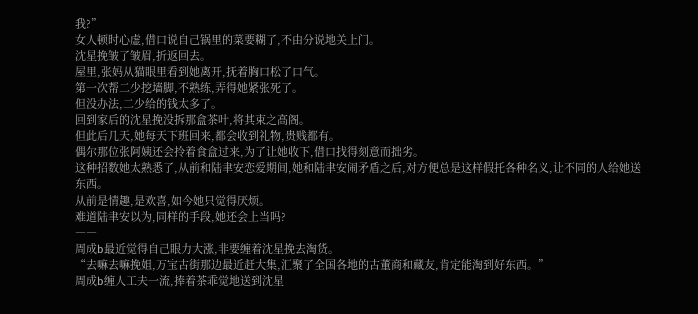我?”
女人顿时心虚,借口说自己锅里的菜要糊了,不由分说地关上门。
沈星挽皱了皱眉,折返回去。
屋里,张妈从猫眼里看到她离开,抚着胸口松了口气。
第一次帮二少挖墙脚,不熟练,弄得她紧张死了。
但没办法,二少给的钱太多了。
回到家后的沈星挽没拆那盒茶叶,将其束之高阁。
但此后几天,她每天下班回来,都会收到礼物,贵贱都有。
偶尔那位张阿姨还会拎着食盒过来,为了让她收下,借口找得刻意而拙劣。
这种招数她太熟悉了,从前和陆聿安恋爱期间,她和陆聿安闹矛盾之后,对方便总是这样假托各种名义,让不同的人给她送东西。
从前是情趣,是欢喜,如今她只觉得厌烦。
难道陆聿安以为,同样的手段,她还会上当吗?
――
周成b最近觉得自己眼力大涨,非要缠着沈星挽去淘货。
“去嘛去嘛挽姐,万宝古街那边最近赶大集,汇聚了全国各地的古董商和藏友,肯定能淘到好东西。”
周成b缠人工夫一流,捧着茶乖觉地送到沈星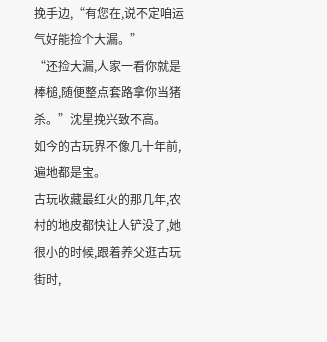挽手边,“有您在,说不定咱运气好能捡个大漏。”
“还捡大漏,人家一看你就是棒槌,随便整点套路拿你当猪杀。”沈星挽兴致不高。
如今的古玩界不像几十年前,遍地都是宝。
古玩收藏最红火的那几年,农村的地皮都快让人铲没了,她很小的时候,跟着养父逛古玩街时,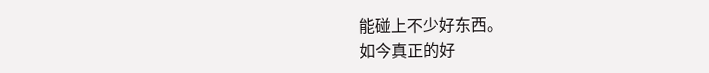能碰上不少好东西。
如今真正的好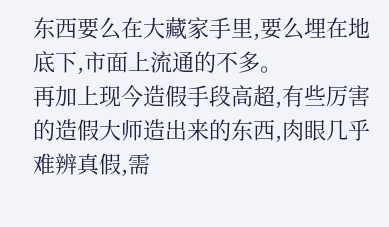东西要么在大藏家手里,要么埋在地底下,市面上流通的不多。
再加上现今造假手段高超,有些厉害的造假大师造出来的东西,肉眼几乎难辨真假,需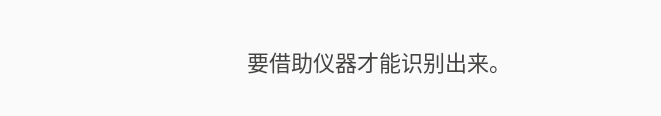要借助仪器才能识别出来。